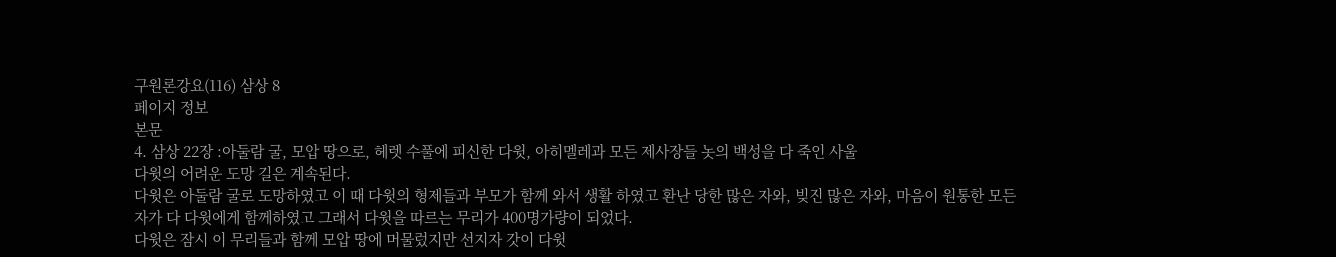구원론강요(116) 삼상 8
페이지 정보
본문
4. 삼상 22장 :아둘람 굴, 모압 땅으로, 헤렛 수풀에 피신한 다윗, 아히멜레과 모든 제사장들 놋의 백성을 다 죽인 사울
다윗의 어려운 도망 길은 계속된다.
다윗은 아둘람 굴로 도망하였고 이 때 다윗의 형제들과 부모가 함께 와서 생활 하였고 환난 당한 많은 자와, 빚진 많은 자와, 마음이 원통한 모든 자가 다 다윗에게 함께하였고 그래서 다윗을 따르는 무리가 400명가량이 되었다.
다윗은 잠시 이 무리들과 함께 모압 땅에 머물렀지만 선지자 갓이 다윗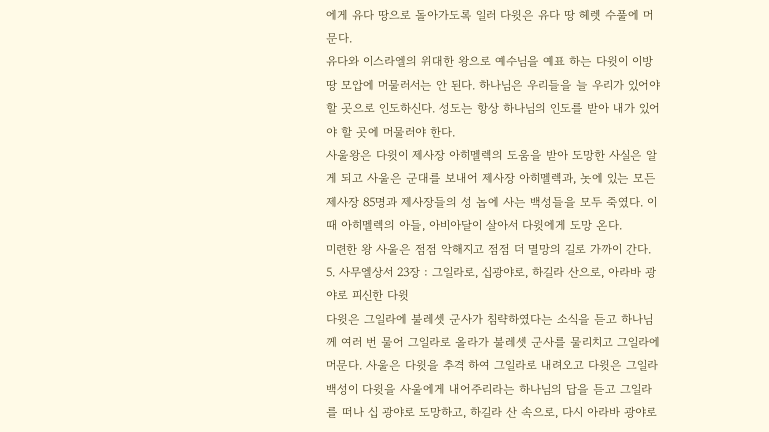에게 유다 땅으로 돌아가도록 일러 다윗은 유다 땅 헤렛 수풀에 머문다.
유다와 이스라엘의 위대한 왕으로 예수님을 예표 하는 다윗이 이방 땅 모압에 머물러서는 안 된다. 하나님은 우리들을 늘 우리가 있어야 할 곳으로 인도하신다. 성도는 항상 하나님의 인도를 받아 내가 있어야 할 곳에 머물러야 한다.
사울왕은 다윗이 제사장 아히멜렉의 도움을 받아 도망한 사실은 알게 되고 사울은 군대를 보내어 제사장 아히멜렉과, 놋에 있는 모든 제사장 85명과 제사장들의 성 놉에 사는 백성들을 모두 죽였다. 이 때 아히멜렉의 아들, 아비아달이 살아서 다윗에게 도망 온다.
미련한 왕 사울은 점점 악해지고 점점 더 멸망의 길로 가까이 간다.
5. 사무엘상서 23장 : 그일라로, 십광야로, 하길라 산으로, 아라바 광야로 피신한 다윗
다윗은 그일라에 불레셋 군사가 침략하였다는 소식을 듣고 하나님께 여러 번 물어 그일라로 올라가 불레셋 군사를 물리치고 그일라에 머문다. 사울은 다윗을 추격 하여 그일라로 내려오고 다윗은 그일라 백성이 다윗을 사울에게 내어주리라는 하나님의 답을 듣고 그일라를 떠나 십 광야로 도망하고, 하길라 산 속으로, 다시 아라바 광야로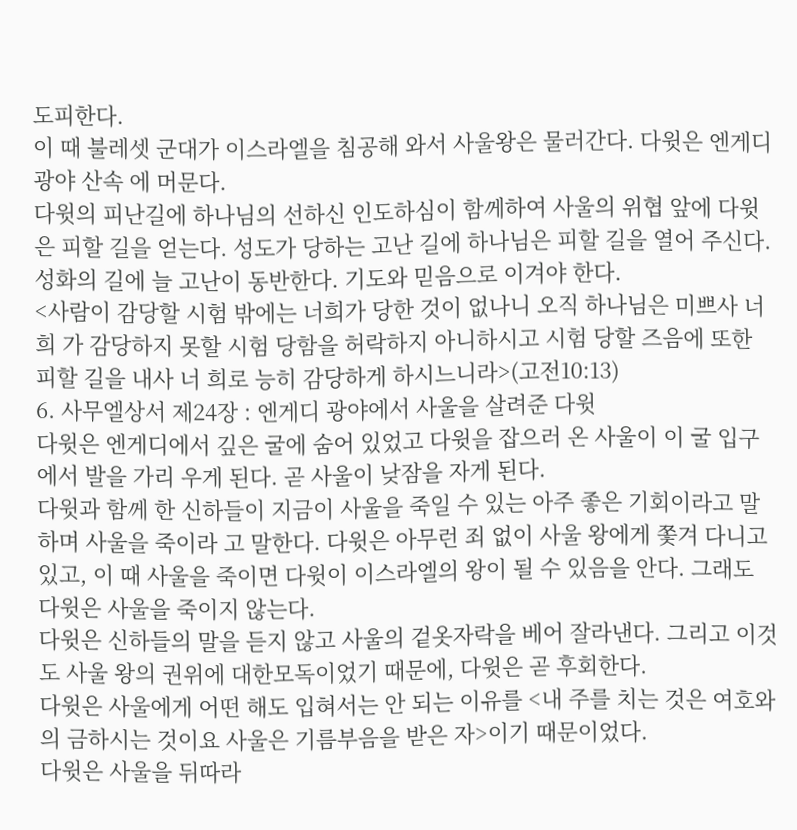도피한다.
이 때 불레셋 군대가 이스라엘을 침공해 와서 사울왕은 물러간다. 다윗은 엔게디 광야 산속 에 머문다.
다윗의 피난길에 하나님의 선하신 인도하심이 함께하여 사울의 위협 앞에 다윗은 피할 길을 얻는다. 성도가 당하는 고난 길에 하나님은 피할 길을 열어 주신다. 성화의 길에 늘 고난이 동반한다. 기도와 믿음으로 이겨야 한다.
<사람이 감당할 시험 밖에는 너희가 당한 것이 없나니 오직 하나님은 미쁘사 너희 가 감당하지 못할 시험 당함을 허락하지 아니하시고 시험 당할 즈음에 또한 피할 길을 내사 너 희로 능히 감당하게 하시느니라>(고전10:13)
6. 사무엘상서 제24장 : 엔게디 광야에서 사울을 살려준 다윗
다윗은 엔게디에서 깊은 굴에 숨어 있었고 다윗을 잡으러 온 사울이 이 굴 입구에서 발을 가리 우게 된다. 곧 사울이 낮잠을 자게 된다.
다윗과 함께 한 신하들이 지금이 사울을 죽일 수 있는 아주 좋은 기회이라고 말하며 사울을 죽이라 고 말한다. 다윗은 아무런 죄 없이 사울 왕에게 쫓겨 다니고 있고, 이 때 사울을 죽이면 다윗이 이스라엘의 왕이 될 수 있음을 안다. 그래도 다윗은 사울을 죽이지 않는다.
다윗은 신하들의 말을 듣지 않고 사울의 겉옷자락을 베어 잘라낸다. 그리고 이것도 사울 왕의 권위에 대한모독이었기 때문에, 다윗은 곧 후회한다.
다윗은 사울에게 어떤 해도 입혀서는 안 되는 이유를 <내 주를 치는 것은 여호와의 금하시는 것이요 사울은 기름부음을 받은 자>이기 때문이었다.
다윗은 사울을 뒤따라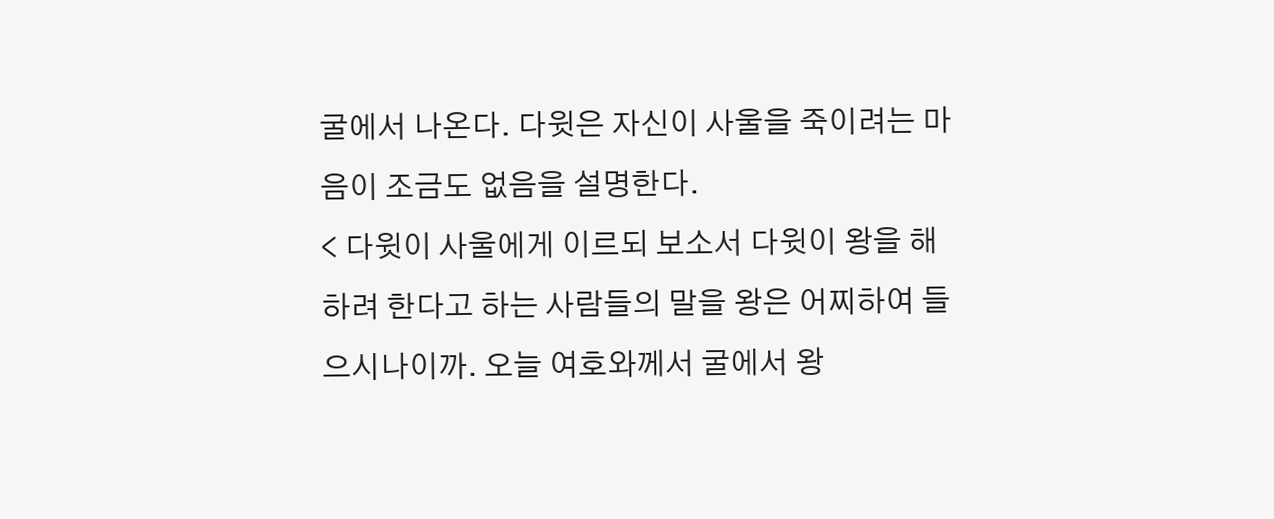굴에서 나온다. 다윗은 자신이 사울을 죽이려는 마음이 조금도 없음을 설명한다.
< 다윗이 사울에게 이르되 보소서 다윗이 왕을 해하려 한다고 하는 사람들의 말을 왕은 어찌하여 들으시나이까. 오늘 여호와께서 굴에서 왕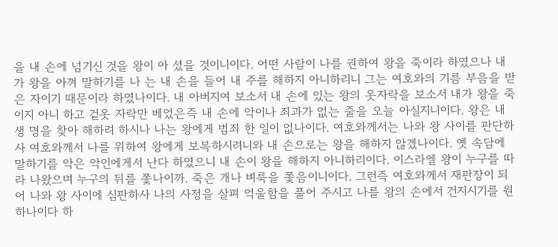을 내 손에 넘기신 것을 왕이 아 셨을 것이니이다. 어떤 사람이 나를 권하여 왕을 죽이라 하였으나 내가 왕을 아껴 말하기를 나 는 내 손을 들어 내 주를 해하지 아니하리니 그는 여호와의 기름 부음을 받은 자이기 때문이라 하였나이다. 내 아버지여 보소서 내 손에 있는 왕의 옷자락을 보소서 내가 왕을 죽이지 아니 하고 겉옷 자락만 베었은즉 내 손에 악이나 죄과가 없는 줄을 오늘 아실지니이다. 왕은 내 생 명을 찾아 해하려 하시나 나는 왕에게 범죄 한 일이 없나이다. 여호와께서는 나와 왕 사이를 판단하사 여호와께서 나를 위하여 왕에게 보복하시려니와 내 손으로는 왕을 해하지 않겠나이다. 옛 속담에 말하기를 악은 악인에게서 난다 하였으니 내 손이 왕을 해하지 아니하리이다. 이스라엘 왕이 누구를 따라 나왔으며 누구의 뒤를 쫓나이까. 죽은 개나 벼룩을 쫓음이니이다. 그런즉 여호와께서 재판장이 되어 나와 왕 사이에 심판하사 나의 사정을 살펴 억울함을 풀어 주시고 나를 왕의 손에서 건지시기를 원하나이다 하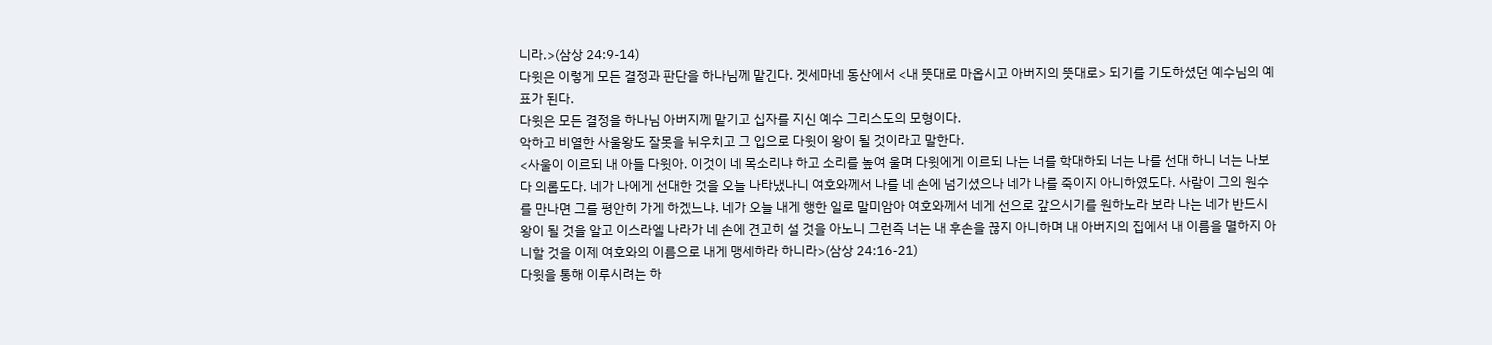니라.>(삼상 24:9-14)
다윗은 이렇게 모든 결정과 판단을 하나님께 맡긴다. 겟세마네 동산에서 <내 뜻대로 마옵시고 아버지의 뜻대로> 되기를 기도하셨던 예수님의 예표가 된다.
다윗은 모든 결정을 하나님 아버지께 맡기고 십자를 지신 예수 그리스도의 모형이다.
악하고 비열한 사울왕도 잘못을 뉘우치고 그 입으로 다윗이 왕이 될 것이라고 말한다.
<사울이 이르되 내 아들 다윗아. 이것이 네 목소리냐 하고 소리를 높여 울며 다윗에게 이르되 나는 너를 학대하되 너는 나를 선대 하니 너는 나보다 의롭도다. 네가 나에게 선대한 것을 오늘 나타냈나니 여호와께서 나를 네 손에 넘기셨으나 네가 나를 죽이지 아니하였도다. 사람이 그의 원수를 만나면 그를 평안히 가게 하겠느냐. 네가 오늘 내게 행한 일로 말미암아 여호와께서 네게 선으로 갚으시기를 원하노라 보라 나는 네가 반드시 왕이 될 것을 알고 이스라엘 나라가 네 손에 견고히 설 것을 아노니 그런즉 너는 내 후손을 끊지 아니하며 내 아버지의 집에서 내 이름을 멸하지 아니할 것을 이제 여호와의 이름으로 내게 맹세하라 하니라>(삼상 24:16-21)
다윗을 통해 이루시려는 하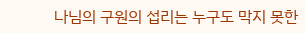나님의 구원의 섭리는 누구도 막지 못한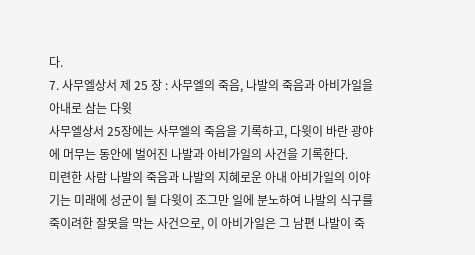다.
7. 사무엘상서 제 25 장 : 사무엘의 죽음, 나발의 죽음과 아비가일을 아내로 삼는 다윗
사무엘상서 25장에는 사무엘의 죽음을 기록하고, 다윗이 바란 광야에 머무는 동안에 벌어진 나발과 아비가일의 사건을 기록한다.
미련한 사람 나발의 죽음과 나발의 지혜로운 아내 아비가일의 이야기는 미래에 성군이 될 다윗이 조그만 일에 분노하여 나발의 식구를 죽이려한 잘못을 막는 사건으로, 이 아비가일은 그 남편 나발이 죽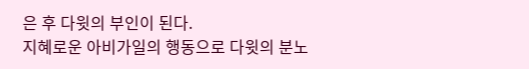은 후 다윗의 부인이 된다.
지혜로운 아비가일의 행동으로 다윗의 분노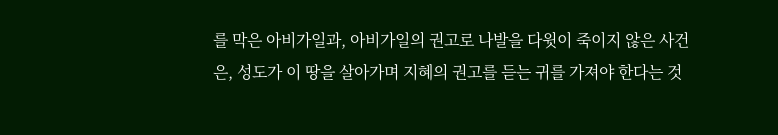를 막은 아비가일과, 아비가일의 권고로 나발을 다윗이 죽이지 않은 사건은, 성도가 이 땅을 살아가며 지혜의 권고를 듣는 귀를 가져야 한다는 것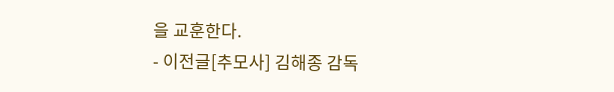을 교훈한다.
- 이전글[추모사] 김해종 감독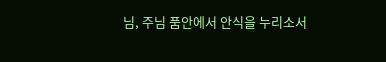님, 주님 품안에서 안식을 누리소서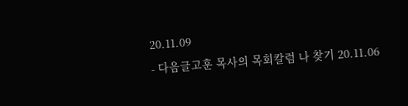20.11.09
- 다음글고훈 목사의 목회칼럼 나 찾기 20.11.06